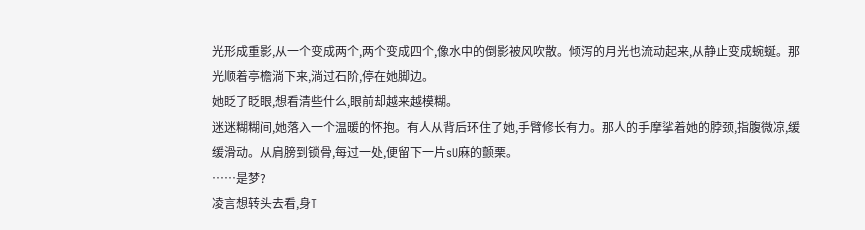光形成重影,从一个变成两个,两个变成四个,像水中的倒影被风吹散。倾泻的月光也流动起来,从静止变成蜿蜒。那光顺着亭檐淌下来,淌过石阶,停在她脚边。
她眨了眨眼,想看清些什么,眼前却越来越模糊。
迷迷糊糊间,她落入一个温暖的怀抱。有人从背后环住了她,手臂修长有力。那人的手摩挲着她的脖颈,指腹微凉,缓缓滑动。从肩膀到锁骨,每过一处,便留下一片sU麻的颤栗。
……是梦?
凌言想转头去看,身T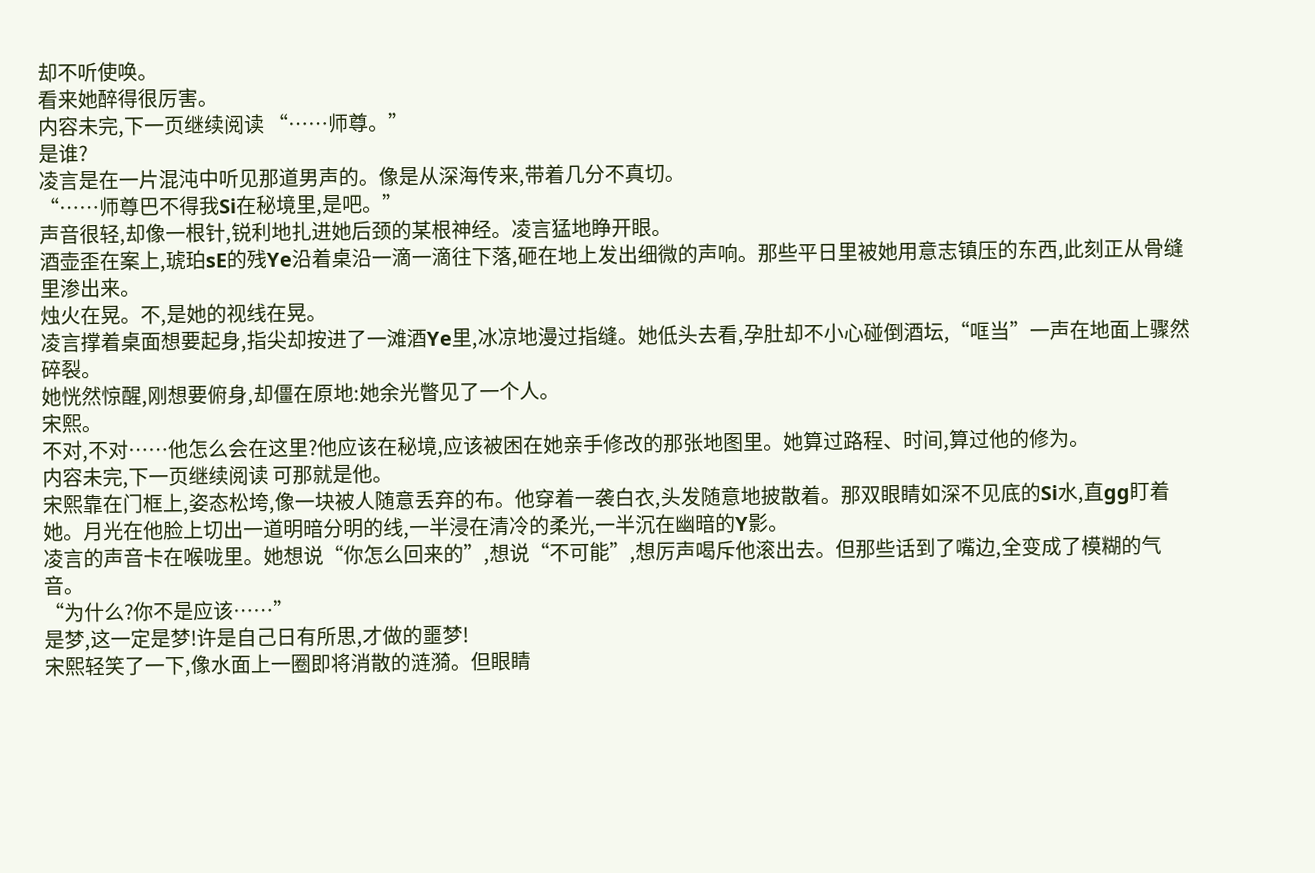却不听使唤。
看来她醉得很厉害。
内容未完,下一页继续阅读 “……师尊。”
是谁?
凌言是在一片混沌中听见那道男声的。像是从深海传来,带着几分不真切。
“……师尊巴不得我Si在秘境里,是吧。”
声音很轻,却像一根针,锐利地扎进她后颈的某根神经。凌言猛地睁开眼。
酒壶歪在案上,琥珀sE的残Ye沿着桌沿一滴一滴往下落,砸在地上发出细微的声响。那些平日里被她用意志镇压的东西,此刻正从骨缝里渗出来。
烛火在晃。不,是她的视线在晃。
凌言撑着桌面想要起身,指尖却按进了一滩酒Ye里,冰凉地漫过指缝。她低头去看,孕肚却不小心碰倒酒坛,“哐当”一声在地面上骤然碎裂。
她恍然惊醒,刚想要俯身,却僵在原地:她余光瞥见了一个人。
宋熙。
不对,不对……他怎么会在这里?他应该在秘境,应该被困在她亲手修改的那张地图里。她算过路程、时间,算过他的修为。
内容未完,下一页继续阅读 可那就是他。
宋熙靠在门框上,姿态松垮,像一块被人随意丢弃的布。他穿着一袭白衣,头发随意地披散着。那双眼睛如深不见底的Si水,直gg盯着她。月光在他脸上切出一道明暗分明的线,一半浸在清冷的柔光,一半沉在幽暗的Y影。
凌言的声音卡在喉咙里。她想说“你怎么回来的”,想说“不可能”,想厉声喝斥他滚出去。但那些话到了嘴边,全变成了模糊的气音。
“为什么?你不是应该……”
是梦,这一定是梦!许是自己日有所思,才做的噩梦!
宋熙轻笑了一下,像水面上一圈即将消散的涟漪。但眼睛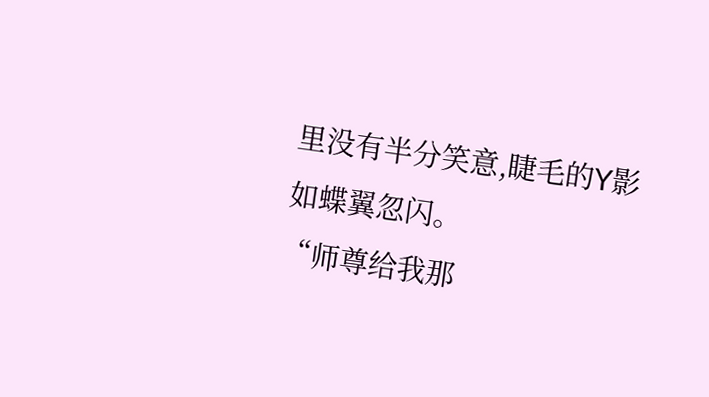里没有半分笑意,睫毛的Y影如蝶翼忽闪。
“师尊给我那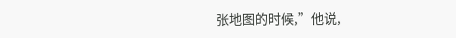张地图的时候,”他说,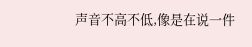声音不高不低,像是在说一件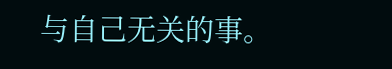与自己无关的事。